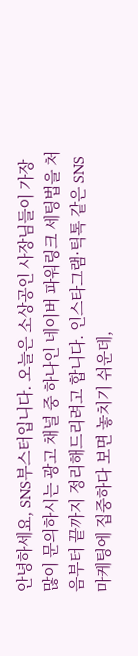안녕하세요, SNS부스터입니다. 오늘은 소상공인 사장님들이 가장 많이 문의하시는 광고 채널 중 하나인 네이버 파워링크 세팅법을 처음부터 끝까지 정리해드리려고 합니다. 인스타그램·틱톡 같은 SNS 마케팅에 집중하다 보면 놓치기 쉬운데,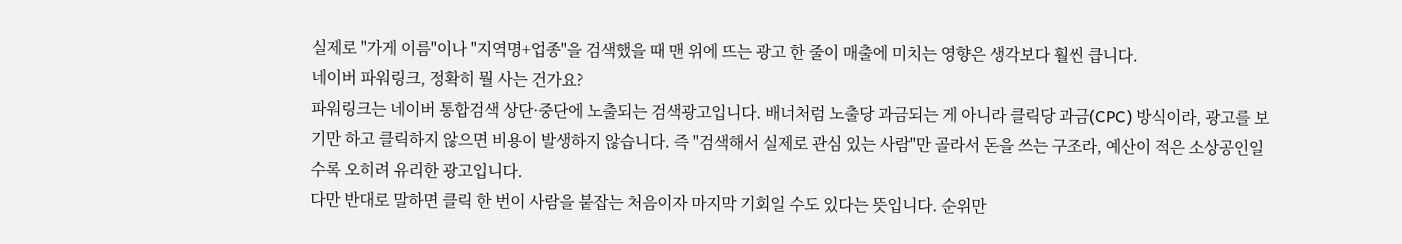실제로 "가게 이름"이나 "지역명+업종"을 검색했을 때 맨 위에 뜨는 광고 한 줄이 매출에 미치는 영향은 생각보다 훨씬 큽니다.
네이버 파워링크, 정확히 뭘 사는 건가요?
파워링크는 네이버 통합검색 상단·중단에 노출되는 검색광고입니다. 배너처럼 노출당 과금되는 게 아니라 클릭당 과금(CPC) 방식이라, 광고를 보기만 하고 클릭하지 않으면 비용이 발생하지 않습니다. 즉 "검색해서 실제로 관심 있는 사람"만 골라서 돈을 쓰는 구조라, 예산이 적은 소상공인일수록 오히려 유리한 광고입니다.
다만 반대로 말하면 클릭 한 번이 사람을 붙잡는 처음이자 마지막 기회일 수도 있다는 뜻입니다. 순위만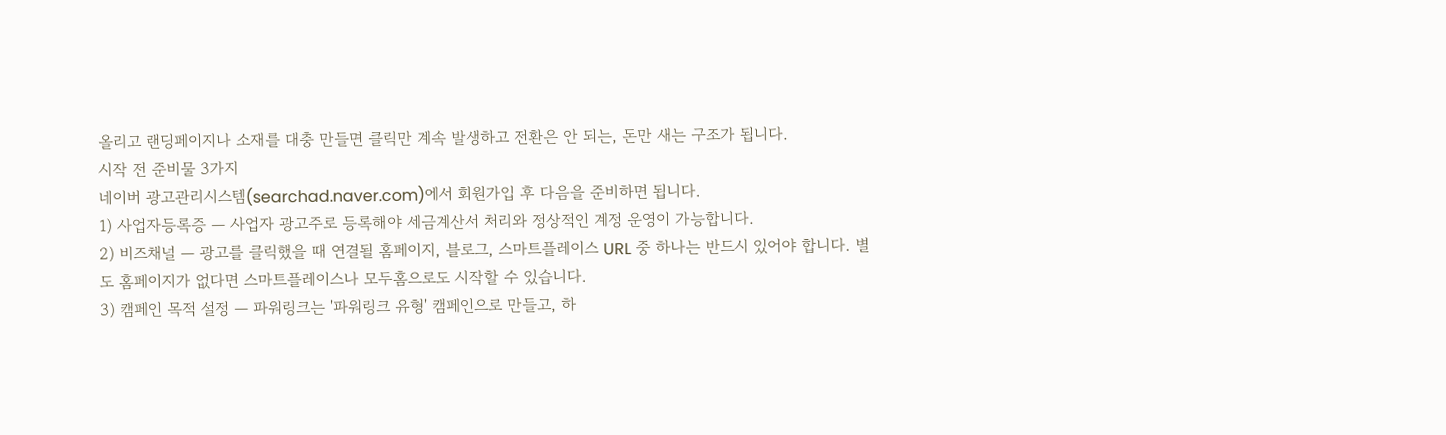올리고 랜딩페이지나 소재를 대충 만들면 클릭만 계속 발생하고 전환은 안 되는, 돈만 새는 구조가 됩니다.
시작 전 준비물 3가지
네이버 광고관리시스템(searchad.naver.com)에서 회원가입 후 다음을 준비하면 됩니다.
1) 사업자등록증 — 사업자 광고주로 등록해야 세금계산서 처리와 정상적인 계정 운영이 가능합니다.
2) 비즈채널 — 광고를 클릭했을 때 연결될 홈페이지, 블로그, 스마트플레이스 URL 중 하나는 반드시 있어야 합니다. 별도 홈페이지가 없다면 스마트플레이스나 모두홈으로도 시작할 수 있습니다.
3) 캠페인 목적 설정 — 파워링크는 '파워링크 유형' 캠페인으로 만들고, 하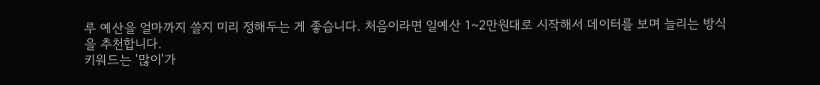루 예산을 얼마까지 쓸지 미리 정해두는 게 좋습니다. 처음이라면 일예산 1~2만원대로 시작해서 데이터를 보며 늘리는 방식을 추천합니다.
키워드는 '많이'가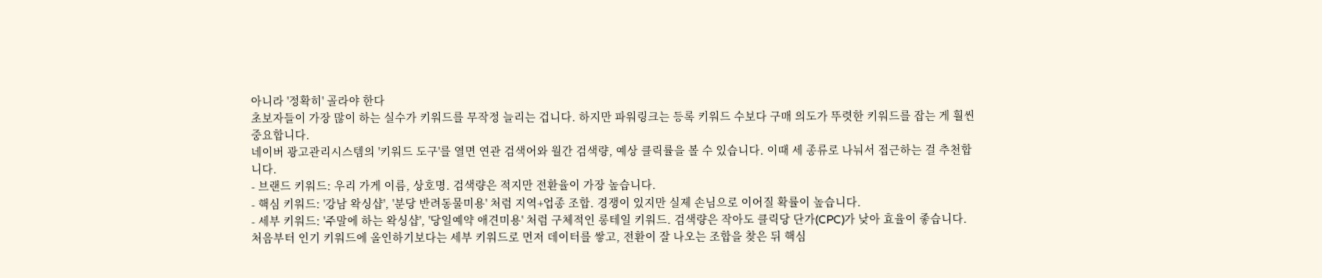아니라 '정확히' 골라야 한다
초보자들이 가장 많이 하는 실수가 키워드를 무작정 늘리는 겁니다. 하지만 파워링크는 등록 키워드 수보다 구매 의도가 뚜렷한 키워드를 잡는 게 훨씬 중요합니다.
네이버 광고관리시스템의 '키워드 도구'를 열면 연관 검색어와 월간 검색량, 예상 클릭률을 볼 수 있습니다. 이때 세 종류로 나눠서 접근하는 걸 추천합니다.
- 브랜드 키워드: 우리 가게 이름, 상호명. 검색량은 적지만 전환율이 가장 높습니다.
- 핵심 키워드: '강남 왁싱샵', '분당 반려동물미용' 처럼 지역+업종 조합. 경쟁이 있지만 실제 손님으로 이어질 확률이 높습니다.
- 세부 키워드: '주말에 하는 왁싱샵', '당일예약 애견미용' 처럼 구체적인 롱테일 키워드. 검색량은 작아도 클릭당 단가(CPC)가 낮아 효율이 좋습니다.
처음부터 인기 키워드에 올인하기보다는 세부 키워드로 먼저 데이터를 쌓고, 전환이 잘 나오는 조합을 찾은 뒤 핵심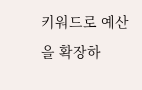키워드로 예산을 확장하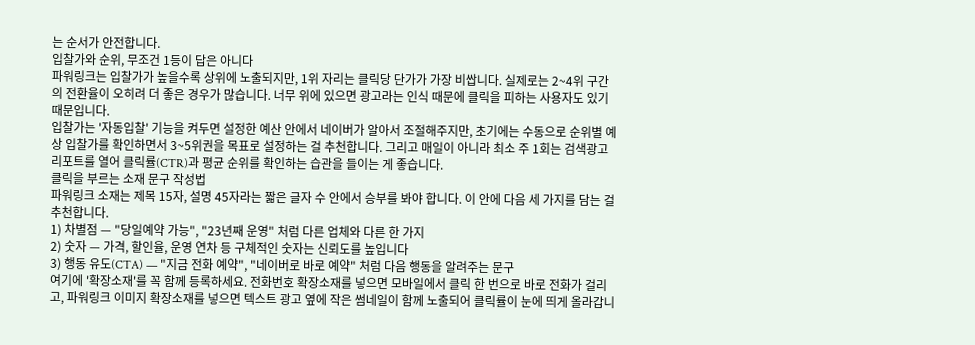는 순서가 안전합니다.
입찰가와 순위, 무조건 1등이 답은 아니다
파워링크는 입찰가가 높을수록 상위에 노출되지만, 1위 자리는 클릭당 단가가 가장 비쌉니다. 실제로는 2~4위 구간의 전환율이 오히려 더 좋은 경우가 많습니다. 너무 위에 있으면 광고라는 인식 때문에 클릭을 피하는 사용자도 있기 때문입니다.
입찰가는 '자동입찰' 기능을 켜두면 설정한 예산 안에서 네이버가 알아서 조절해주지만, 초기에는 수동으로 순위별 예상 입찰가를 확인하면서 3~5위권을 목표로 설정하는 걸 추천합니다. 그리고 매일이 아니라 최소 주 1회는 검색광고 리포트를 열어 클릭률(CTR)과 평균 순위를 확인하는 습관을 들이는 게 좋습니다.
클릭을 부르는 소재 문구 작성법
파워링크 소재는 제목 15자, 설명 45자라는 짧은 글자 수 안에서 승부를 봐야 합니다. 이 안에 다음 세 가지를 담는 걸 추천합니다.
1) 차별점 — "당일예약 가능", "23년째 운영" 처럼 다른 업체와 다른 한 가지
2) 숫자 — 가격, 할인율, 운영 연차 등 구체적인 숫자는 신뢰도를 높입니다
3) 행동 유도(CTA) — "지금 전화 예약", "네이버로 바로 예약" 처럼 다음 행동을 알려주는 문구
여기에 '확장소재'를 꼭 함께 등록하세요. 전화번호 확장소재를 넣으면 모바일에서 클릭 한 번으로 바로 전화가 걸리고, 파워링크 이미지 확장소재를 넣으면 텍스트 광고 옆에 작은 썸네일이 함께 노출되어 클릭률이 눈에 띄게 올라갑니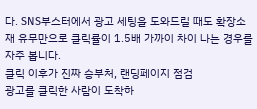다. SNS부스터에서 광고 세팅을 도와드릴 때도 확장소재 유무만으로 클릭률이 1.5배 가까이 차이 나는 경우를 자주 봅니다.
클릭 이후가 진짜 승부처, 랜딩페이지 점검
광고를 클릭한 사람이 도착하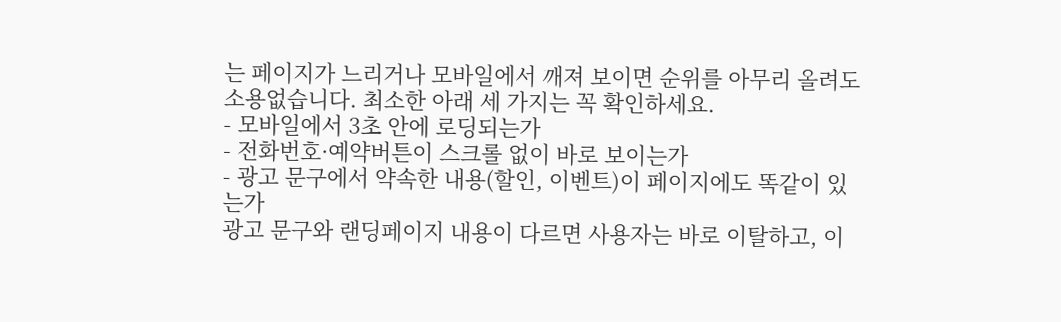는 페이지가 느리거나 모바일에서 깨져 보이면 순위를 아무리 올려도 소용없습니다. 최소한 아래 세 가지는 꼭 확인하세요.
- 모바일에서 3초 안에 로딩되는가
- 전화번호·예약버튼이 스크롤 없이 바로 보이는가
- 광고 문구에서 약속한 내용(할인, 이벤트)이 페이지에도 똑같이 있는가
광고 문구와 랜딩페이지 내용이 다르면 사용자는 바로 이탈하고, 이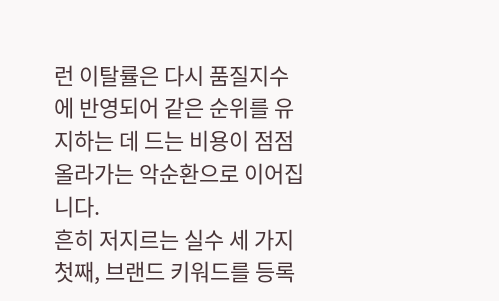런 이탈률은 다시 품질지수에 반영되어 같은 순위를 유지하는 데 드는 비용이 점점 올라가는 악순환으로 이어집니다.
흔히 저지르는 실수 세 가지
첫째, 브랜드 키워드를 등록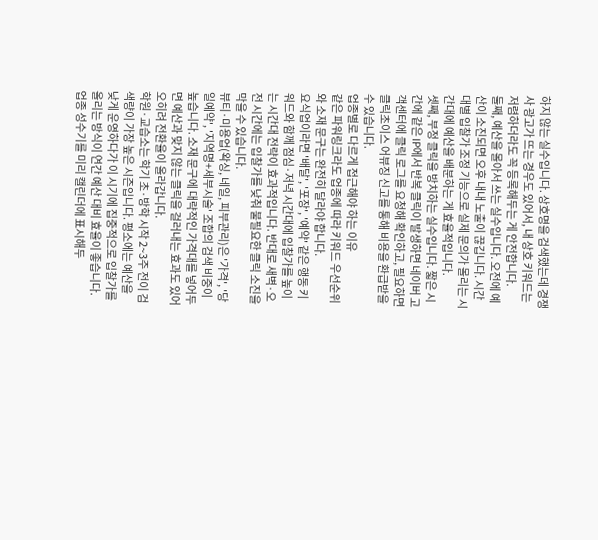하지 않는 실수입니다. 상호명을 검색했는데 경쟁사 광고가 뜨는 경우도 있어서, 내 상호 키워드는 저렴하더라도 꼭 등록해두는 게 안전합니다.
둘째, 예산을 몰아서 쓰는 실수입니다. 오전에 예산이 소진되면 오후 내내 노출이 끊깁니다. 시간대별 입찰가 조정 기능으로 실제 문의가 몰리는 시간대에 예산을 배분하는 게 효율적입니다.
셋째, 부정 클릭을 방치하는 실수입니다. 짧은 시간에 같은 IP에서 반복 클릭이 발생하면 네이버 고객센터에 클릭 로그를 요청해 확인하고, 필요하면 클릭초이스 어뷰징 신고를 통해 비용을 환급받을 수 있습니다.
업종별로 다르게 접근해야 하는 이유
같은 파워링크라도 업종에 따라 키워드 우선순위와 소재 문구는 완전히 달라야 합니다.
요식업이라면 '배달', '포장', '예약' 같은 행동 키워드와 함께 점심·저녁 시간대에 입찰가를 높이는 시간대 전략이 효과적입니다. 반대로 새벽·오전 시간에는 입찰가를 낮춰 불필요한 클릭 소진을 막을 수 있습니다.
뷰티·미용업(왁싱, 네일, 피부관리)은 '가격', '당일예약', '지역명+세부시술' 조합의 검색 비중이 높습니다. 소재 문구에 대략적인 가격대를 넣어두면 예산과 맞지 않는 클릭을 걸러내는 효과도 있어 오히려 전환율이 올라갑니다.
학원·교습소는 학기 초·방학 시작 2~3주 전이 검색량이 가장 높은 시즌입니다. 평소에는 예산을 낮게 운영하다가 이 시기에 집중적으로 입찰가를 올리는 방식이 연간 예산 대비 효율이 좋습니다. 업종 성수기를 미리 캘린더에 표시해두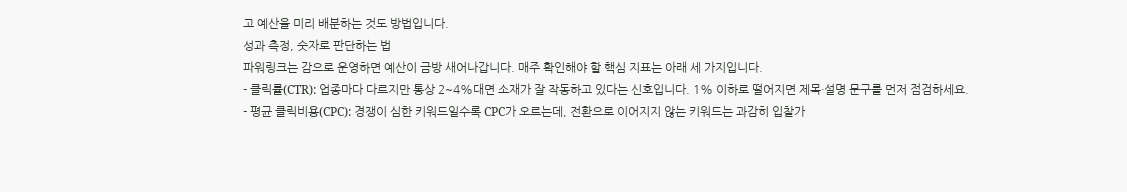고 예산을 미리 배분하는 것도 방법입니다.
성과 측정, 숫자로 판단하는 법
파워링크는 감으로 운영하면 예산이 금방 새어나갑니다. 매주 확인해야 할 핵심 지표는 아래 세 가지입니다.
- 클릭률(CTR): 업종마다 다르지만 통상 2~4%대면 소재가 잘 작동하고 있다는 신호입니다. 1% 이하로 떨어지면 제목·설명 문구를 먼저 점검하세요.
- 평균 클릭비용(CPC): 경쟁이 심한 키워드일수록 CPC가 오르는데, 전환으로 이어지지 않는 키워드는 과감히 입찰가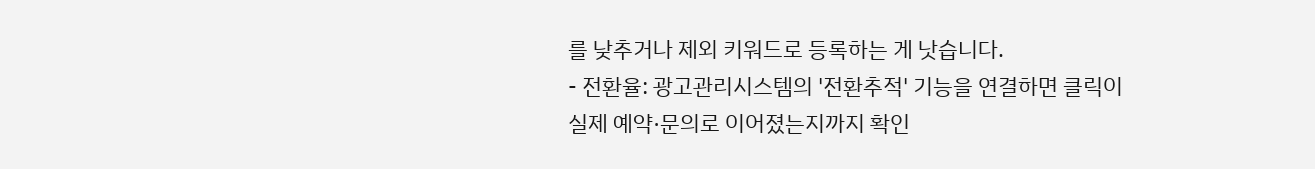를 낮추거나 제외 키워드로 등록하는 게 낫습니다.
- 전환율: 광고관리시스템의 '전환추적' 기능을 연결하면 클릭이 실제 예약·문의로 이어졌는지까지 확인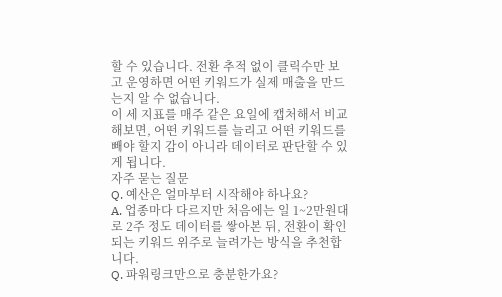할 수 있습니다. 전환 추적 없이 클릭수만 보고 운영하면 어떤 키워드가 실제 매출을 만드는지 알 수 없습니다.
이 세 지표를 매주 같은 요일에 캡처해서 비교해보면, 어떤 키워드를 늘리고 어떤 키워드를 빼야 할지 감이 아니라 데이터로 판단할 수 있게 됩니다.
자주 묻는 질문
Q. 예산은 얼마부터 시작해야 하나요?
A. 업종마다 다르지만 처음에는 일 1~2만원대로 2주 정도 데이터를 쌓아본 뒤, 전환이 확인되는 키워드 위주로 늘려가는 방식을 추천합니다.
Q. 파워링크만으로 충분한가요?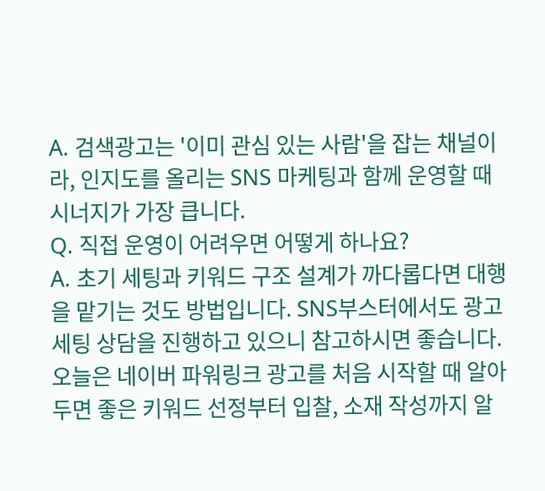A. 검색광고는 '이미 관심 있는 사람'을 잡는 채널이라, 인지도를 올리는 SNS 마케팅과 함께 운영할 때 시너지가 가장 큽니다.
Q. 직접 운영이 어려우면 어떻게 하나요?
A. 초기 세팅과 키워드 구조 설계가 까다롭다면 대행을 맡기는 것도 방법입니다. SNS부스터에서도 광고 세팅 상담을 진행하고 있으니 참고하시면 좋습니다.
오늘은 네이버 파워링크 광고를 처음 시작할 때 알아두면 좋은 키워드 선정부터 입찰, 소재 작성까지 알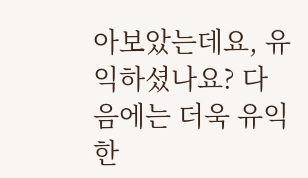아보았는데요, 유익하셨나요? 다음에는 더욱 유익한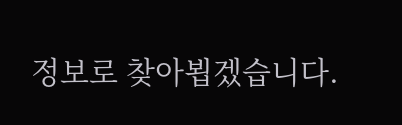정보로 찾아뵙겠습니다.